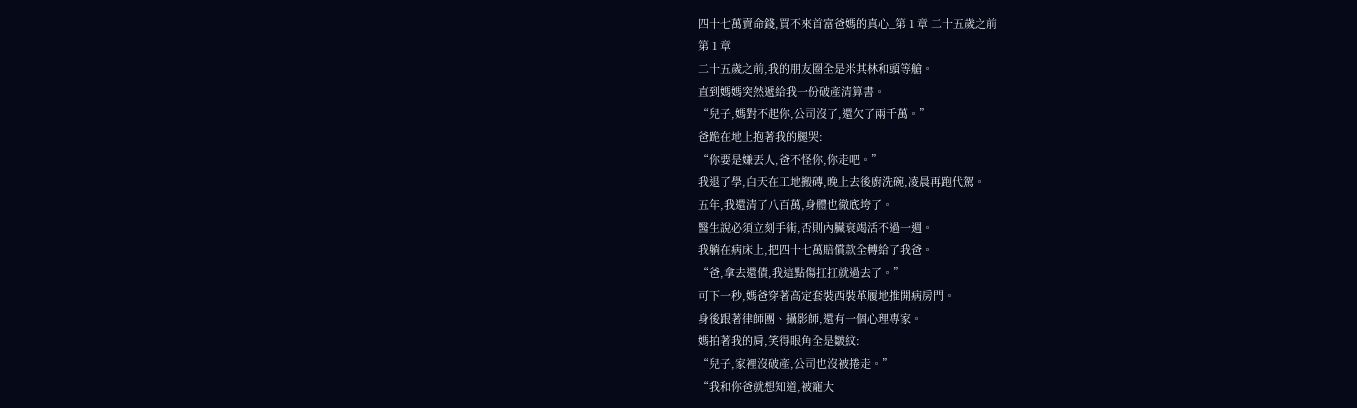四十七萬賣命錢,買不來首富爸媽的真心_第 1 章 二十五歲之前
第 1 章
二十五歲之前,我的朋友圈全是米其林和頭等艙。
直到媽媽突然遞給我一份破產清算書。
“兒子,媽對不起你,公司沒了,還欠了兩千萬。”
爸跪在地上抱著我的腿哭:
“你要是嫌丟人,爸不怪你,你走吧。”
我退了學,白天在工地搬磚,晚上去後廚洗碗,凌晨再跑代駕。
五年,我還清了八百萬,身體也徹底垮了。
醫生說必須立刻手術,否則內臟衰竭活不過一週。
我躺在病床上,把四十七萬賠償款全轉給了我爸。
“爸,拿去還債,我這點傷扛扛就過去了。”
可下一秒,媽爸穿著高定套裝西裝革履地推開病房門。
身後跟著律師團、攝影師,還有一個心理專家。
媽拍著我的肩,笑得眼角全是皺紋:
“兒子,家裡沒破產,公司也沒被捲走。”
“我和你爸就想知道,被寵大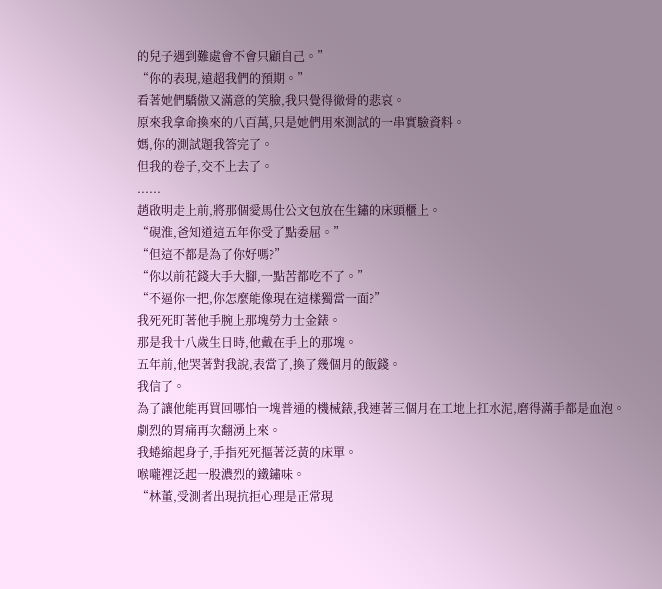的兒子遇到難處會不會只顧自己。”
“你的表現,遠超我們的預期。”
看著她們驕傲又滿意的笑臉,我只覺得徹骨的悲哀。
原來我拿命換來的八百萬,只是她們用來測試的一串實驗資料。
媽,你的測試題我答完了。
但我的卷子,交不上去了。
......
趙啟明走上前,將那個愛馬仕公文包放在生鏽的床頭櫃上。
“硯淮,爸知道這五年你受了點委屈。”
“但這不都是為了你好嗎?”
“你以前花錢大手大腳,一點苦都吃不了。”
“不逼你一把,你怎麼能像現在這樣獨當一面?”
我死死盯著他手腕上那塊勞力士金錶。
那是我十八歲生日時,他戴在手上的那塊。
五年前,他哭著對我說,表當了,換了幾個月的飯錢。
我信了。
為了讓他能再買回哪怕一塊普通的機械錶,我連著三個月在工地上扛水泥,磨得滿手都是血泡。
劇烈的胃痛再次翻湧上來。
我蜷縮起身子,手指死死摳著泛黃的床單。
喉嚨裡泛起一股濃烈的鐵鏽味。
“林董,受測者出現抗拒心理是正常現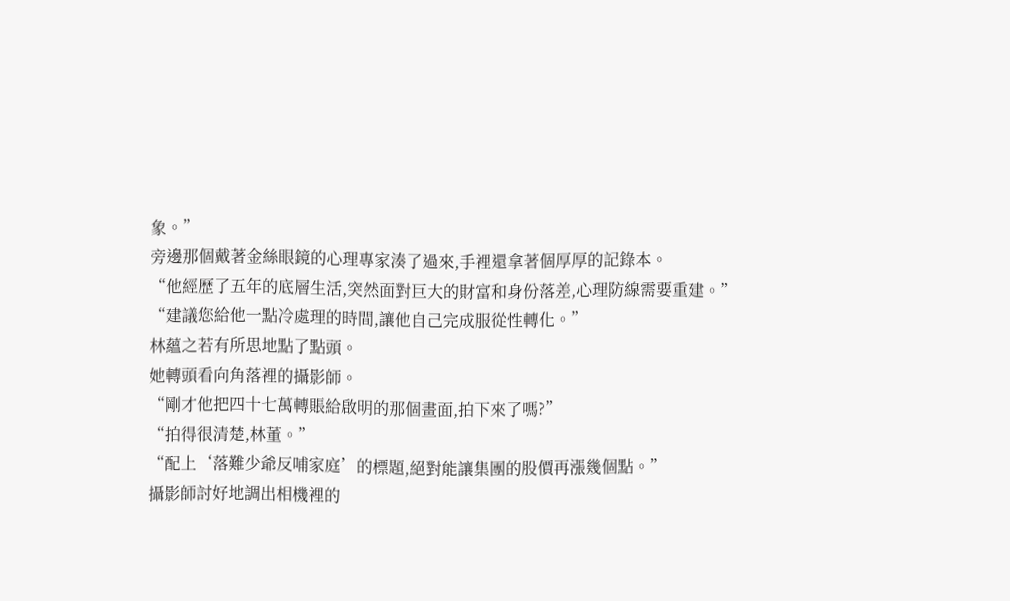象。”
旁邊那個戴著金絲眼鏡的心理專家湊了過來,手裡還拿著個厚厚的記錄本。
“他經歷了五年的底層生活,突然面對巨大的財富和身份落差,心理防線需要重建。”
“建議您給他一點冷處理的時間,讓他自己完成服從性轉化。”
林蘊之若有所思地點了點頭。
她轉頭看向角落裡的攝影師。
“剛才他把四十七萬轉賬給啟明的那個畫面,拍下來了嗎?”
“拍得很清楚,林董。”
“配上‘落難少爺反哺家庭’的標題,絕對能讓集團的股價再漲幾個點。”
攝影師討好地調出相機裡的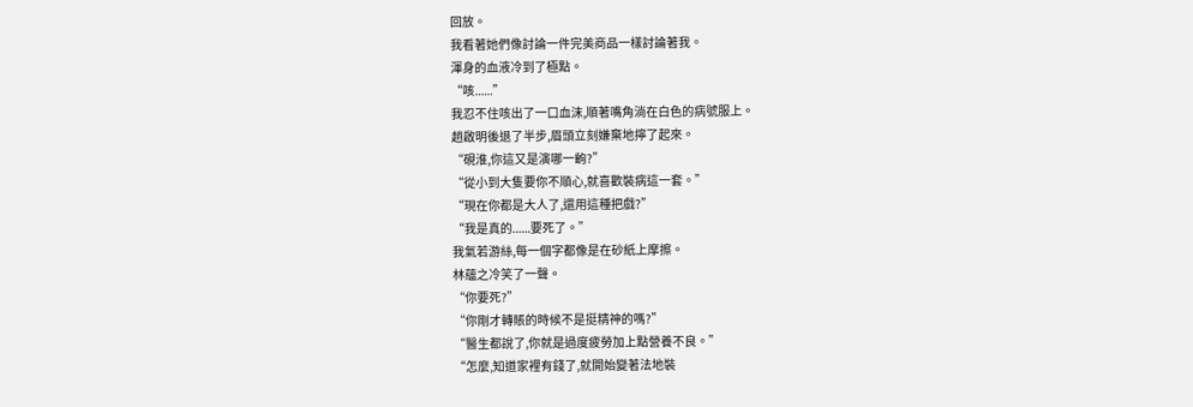回放。
我看著她們像討論一件完美商品一樣討論著我。
渾身的血液冷到了極點。
“咳......”
我忍不住咳出了一口血沫,順著嘴角淌在白色的病號服上。
趙啟明後退了半步,眉頭立刻嫌棄地擰了起來。
“硯淮,你這又是演哪一齣?”
“從小到大隻要你不順心,就喜歡裝病這一套。”
“現在你都是大人了,還用這種把戲?”
“我是真的......要死了。”
我氣若游絲,每一個字都像是在砂紙上摩擦。
林蘊之冷笑了一聲。
“你要死?”
“你剛才轉賬的時候不是挺精神的嗎?”
“醫生都說了,你就是過度疲勞加上點營養不良。”
“怎麼,知道家裡有錢了,就開始變著法地裝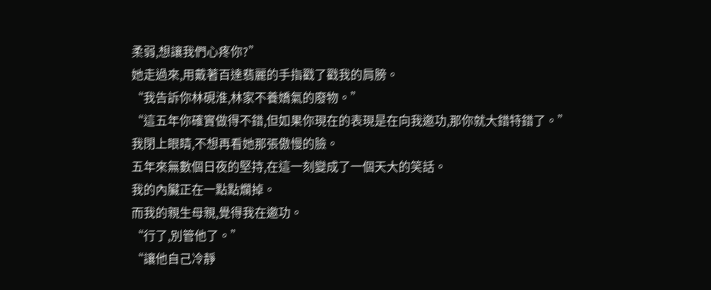柔弱,想讓我們心疼你?”
她走過來,用戴著百達翡麗的手指戳了戳我的肩膀。
“我告訴你林硯淮,林家不養嬌氣的廢物。”
“這五年你確實做得不錯,但如果你現在的表現是在向我邀功,那你就大錯特錯了。”
我閉上眼睛,不想再看她那張傲慢的臉。
五年來無數個日夜的堅持,在這一刻變成了一個天大的笑話。
我的內臟正在一點點爛掉。
而我的親生母親,覺得我在邀功。
“行了,別管他了。”
“讓他自己冷靜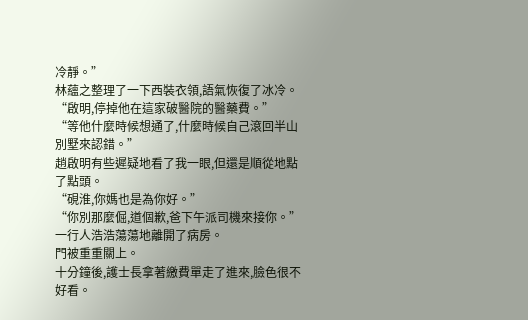冷靜。”
林蘊之整理了一下西裝衣領,語氣恢復了冰冷。
“啟明,停掉他在這家破醫院的醫藥費。”
“等他什麼時候想通了,什麼時候自己滾回半山別墅來認錯。”
趙啟明有些遲疑地看了我一眼,但還是順從地點了點頭。
“硯淮,你媽也是為你好。”
“你別那麼倔,道個歉,爸下午派司機來接你。”
一行人浩浩蕩蕩地離開了病房。
門被重重關上。
十分鐘後,護士長拿著繳費單走了進來,臉色很不好看。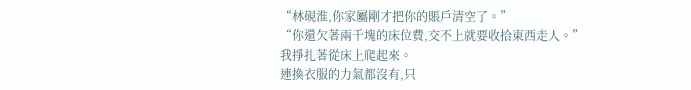“林硯淮,你家屬剛才把你的賬戶清空了。”
“你還欠著兩千塊的床位費,交不上就要收拾東西走人。”
我掙扎著從床上爬起來。
連換衣服的力氣都沒有,只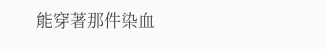能穿著那件染血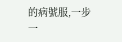的病號服,一步一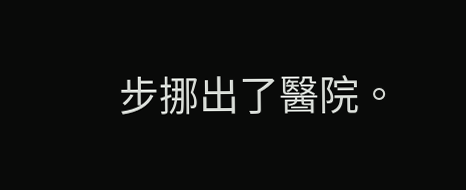步挪出了醫院。